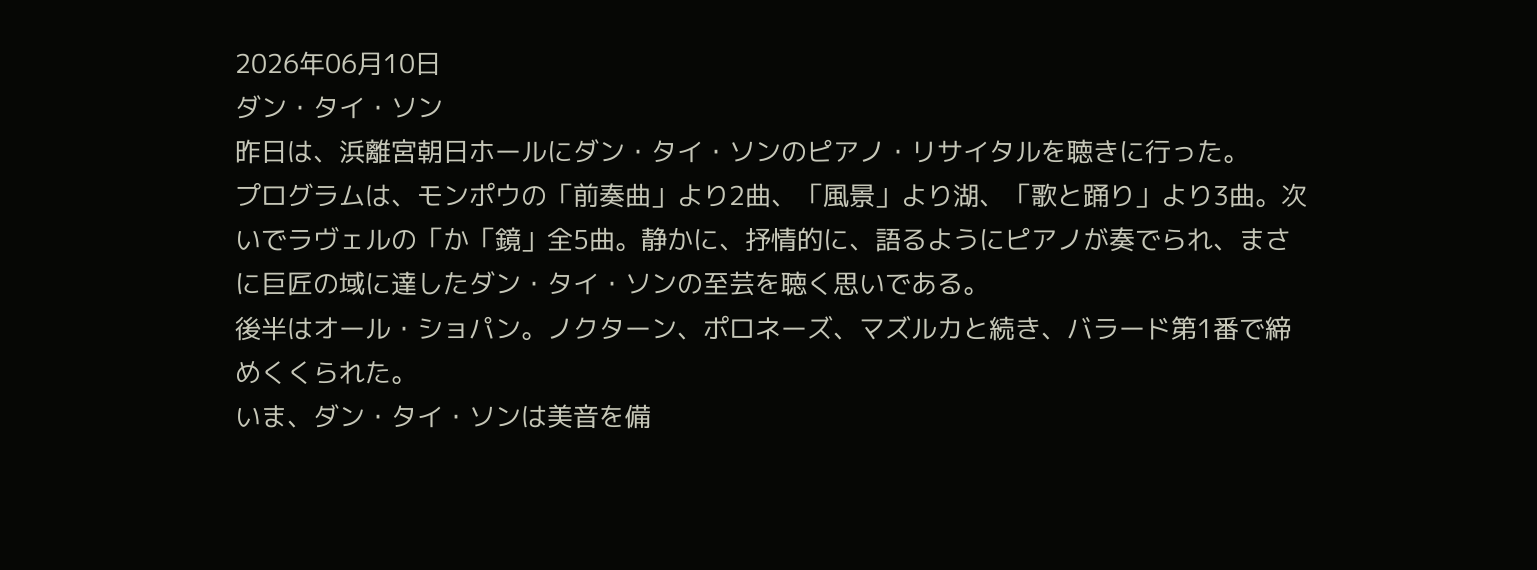2026年06月10日
ダン・タイ・ソン
昨日は、浜離宮朝日ホールにダン・タイ・ソンのピアノ・リサイタルを聴きに行った。
プログラムは、モンポウの「前奏曲」より2曲、「風景」より湖、「歌と踊り」より3曲。次いでラヴェルの「か「鏡」全5曲。静かに、抒情的に、語るようにピアノが奏でられ、まさに巨匠の域に達したダン・タイ・ソンの至芸を聴く思いである。
後半はオール・ショパン。ノクターン、ポロネーズ、マズルカと続き、バラード第1番で締めくくられた。
いま、ダン・タイ・ソンは美音を備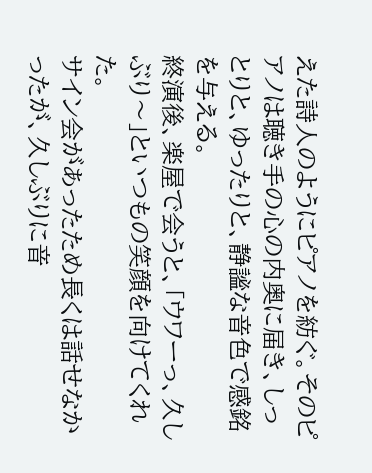えた詩人のようにピアノを紡ぐ。そのピアノは聴き手の心の内奥に届き、しっとりと、ゆったりと、静謐な音色で感銘を与える。
終演後、楽屋で会うと、「ウワーっ、久しぶり〜」といつもの笑顔を向けてくれた。
サイン会があったため長くは話せなかったが、久しぶりに音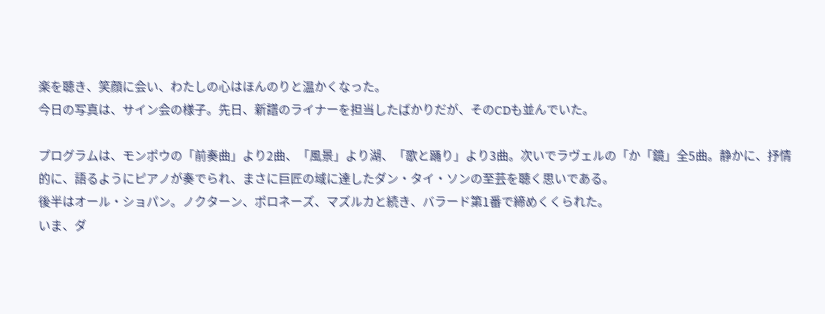楽を聴き、笑顔に会い、わたしの心はほんのりと温かくなった。
今日の写真は、サイン会の様子。先日、新譜のライナーを担当したばかりだが、そのCDも並んでいた。

プログラムは、モンポウの「前奏曲」より2曲、「風景」より湖、「歌と踊り」より3曲。次いでラヴェルの「か「鏡」全5曲。静かに、抒情的に、語るようにピアノが奏でられ、まさに巨匠の域に達したダン・タイ・ソンの至芸を聴く思いである。
後半はオール・ショパン。ノクターン、ポロネーズ、マズルカと続き、バラード第1番で締めくくられた。
いま、ダ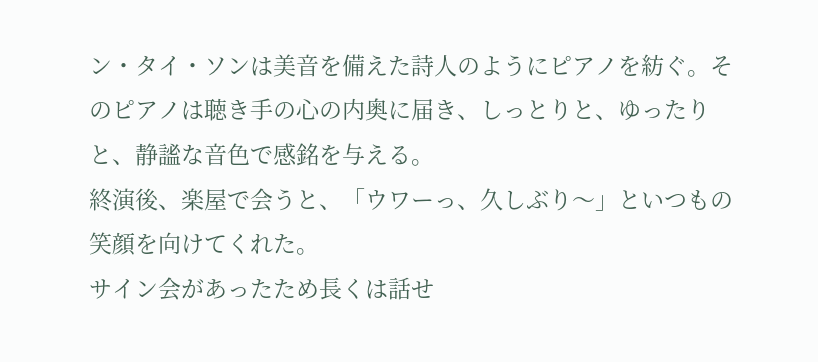ン・タイ・ソンは美音を備えた詩人のようにピアノを紡ぐ。そのピアノは聴き手の心の内奥に届き、しっとりと、ゆったりと、静謐な音色で感銘を与える。
終演後、楽屋で会うと、「ウワーっ、久しぶり〜」といつもの笑顔を向けてくれた。
サイン会があったため長くは話せ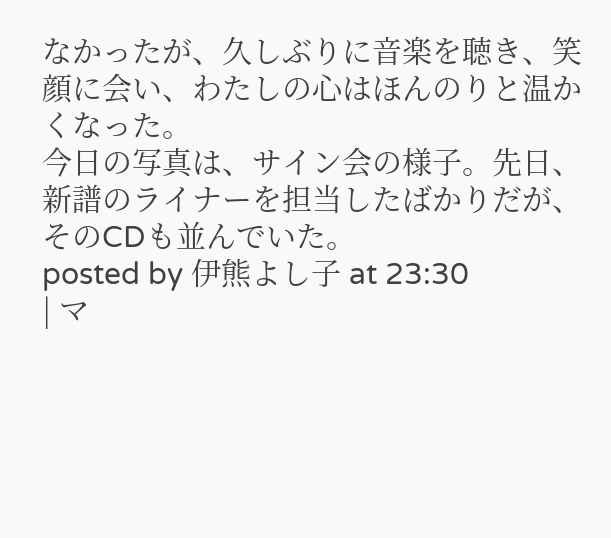なかったが、久しぶりに音楽を聴き、笑顔に会い、わたしの心はほんのりと温かくなった。
今日の写真は、サイン会の様子。先日、新譜のライナーを担当したばかりだが、そのCDも並んでいた。
posted by 伊熊よし子 at 23:30
| マ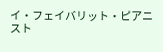イ・フェイバリット・ピアニスト